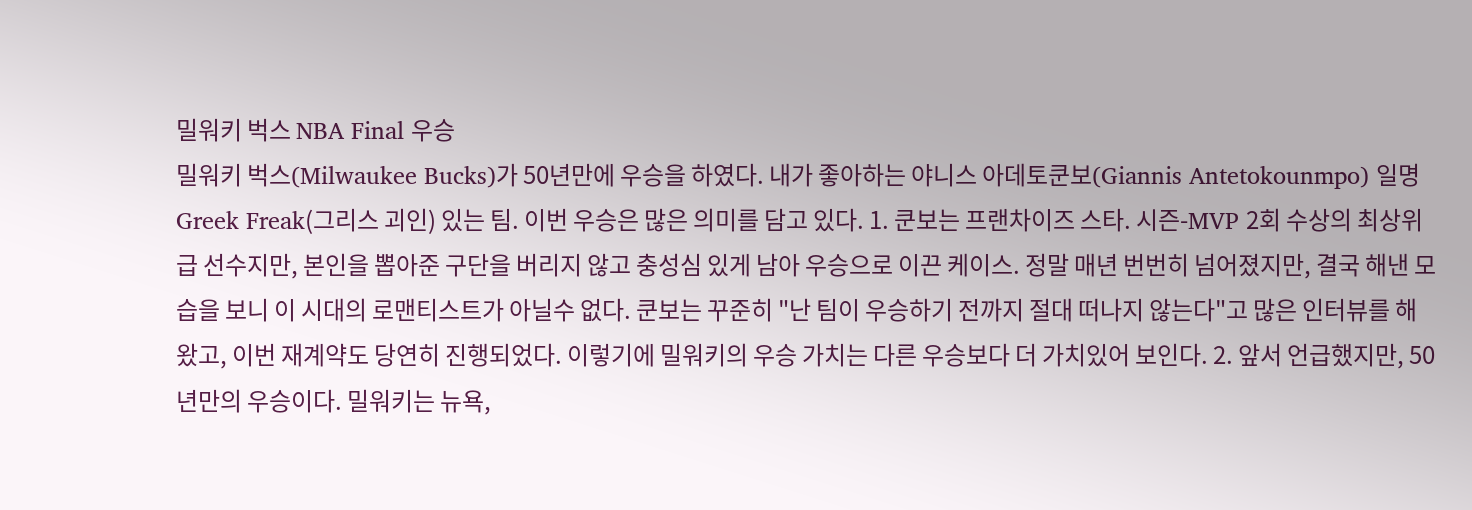밀워키 벅스 NBA Final 우승
밀워키 벅스(Milwaukee Bucks)가 50년만에 우승을 하였다. 내가 좋아하는 야니스 아데토쿤보(Giannis Antetokounmpo) 일명 Greek Freak(그리스 괴인) 있는 팀. 이번 우승은 많은 의미를 담고 있다. 1. 쿤보는 프랜차이즈 스타. 시즌-MVP 2회 수상의 최상위급 선수지만, 본인을 뽑아준 구단을 버리지 않고 충성심 있게 남아 우승으로 이끈 케이스. 정말 매년 번번히 넘어졌지만, 결국 해낸 모습을 보니 이 시대의 로맨티스트가 아닐수 없다. 쿤보는 꾸준히 "난 팀이 우승하기 전까지 절대 떠나지 않는다"고 많은 인터뷰를 해왔고, 이번 재계약도 당연히 진행되었다. 이렇기에 밀워키의 우승 가치는 다른 우승보다 더 가치있어 보인다. 2. 앞서 언급했지만, 50년만의 우승이다. 밀워키는 뉴욕,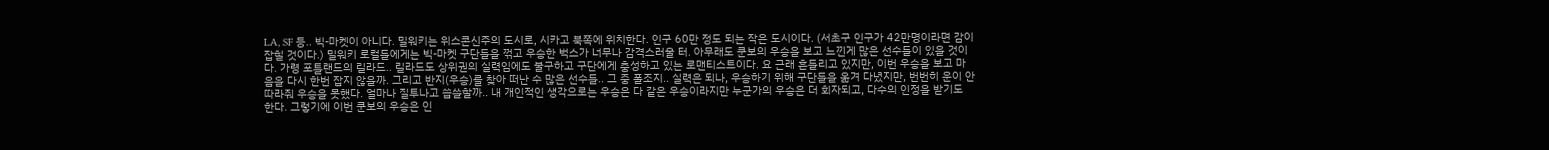LA, SF 등.. 빅-마켓이 아니다. 밀워키는 위스콘신주의 도시로, 시카고 북쪽에 위치한다. 인구 60만 정도 되는 작은 도시이다. (서초구 인구가 42만명이라면 감이 잡힐 것이다.) 밀워키 로컬들에게는 빅-마켓 구단들을 꺾고 우승한 벅스가 너무나 감격스러울 터. 아무래도 쿤보의 우승을 보고 느낀게 많은 선수들이 있을 것이다. 가령 포틀랜드의 릴라드.. 릴라드도 상위권의 실력임에도 불구하고 구단에게 충성하고 있는 로맨티스트이다. 요 근래 흔들리고 있지만, 이번 우승을 보고 마음을 다시 한번 잡지 않을까. 그리고 반지(우승)를 찾아 떠난 수 많은 선수들.. 그 중 폴조지.. 실력은 되나, 우승하기 위해 구단들을 옮겨 다녔지만, 번번히 운이 안따라줘 우승을 못했다. 얼마나 질투나고 씁쓸할까.. 내 개인적인 생각으로는 우승은 다 같은 우승이라지만 누군가의 우승은 더 회자되고, 다수의 인정을 받기도 한다. 그렇기에 이번 쿤보의 우승은 인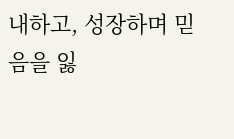내하고, 성장하며 믿음을 잃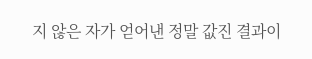지 않은 자가 얻어낸 정말 값진 결과이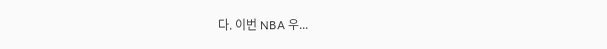다. 이번 NBA 우...